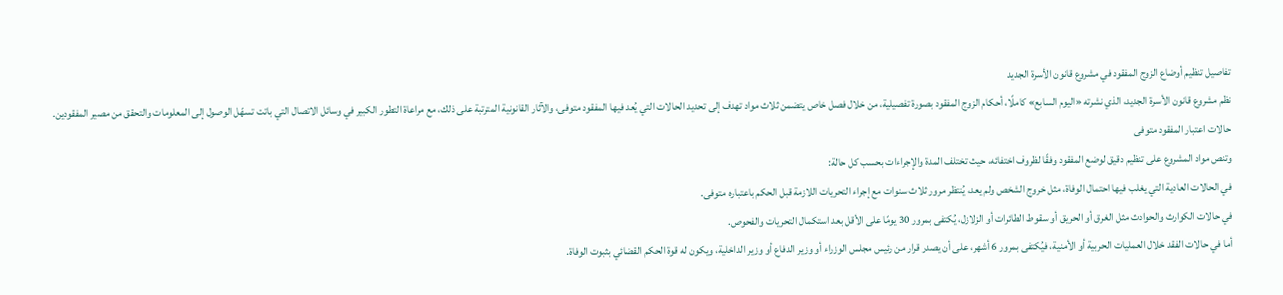تفاصيل تنظيم أوضاع الزوج المفقود في مشروع قانون الأسرة الجديد
نظم مشروع قانون الأسرة الجديد، الذي نشرته «اليوم السابع» كاملًا، أحكام الزوج المفقود بصورة تفصيلية، من خلال فصل خاص يتضمن ثلاث مواد تهدف إلى تحديد الحالات التي يُعد فيها المفقود متوفى، والآثار القانونية المترتبة على ذلك، مع مراعاة التطور الكبير في وسائل الاتصال التي باتت تسهّل الوصول إلى المعلومات والتحقق من مصير المفقودين.
حالات اعتبار المفقود متوفى
وتنص مواد المشروع على تنظيم دقيق لوضع المفقود وفقًا لظروف اختفائه، حيث تختلف المدة والإجراءات بحسب كل حالة:
في الحالات العادية التي يغلب فيها احتمال الوفاة، مثل خروج الشخص ولم يعد، يُنتظر مرور ثلاث سنوات مع إجراء التحريات اللازمة قبل الحكم باعتباره متوفى.
في حالات الكوارث والحوادث مثل الغرق أو الحريق أو سقوط الطائرات أو الزلازل، يُكتفى بمرور 30 يومًا على الأقل بعد استكمال التحريات والفحوص.
أما في حالات الفقد خلال العمليات الحربية أو الأمنية، فيُكتفى بمرور 6 أشهر، على أن يصدر قرار من رئيس مجلس الوزراء أو وزير الدفاع أو وزير الداخلية، ويكون له قوة الحكم القضائي بثبوت الوفاة.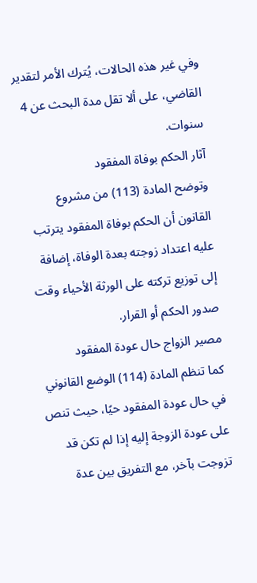وفي غير هذه الحالات، يُترك الأمر لتقدير القاضي، على ألا تقل مدة البحث عن 4 سنوات.
آثار الحكم بوفاة المفقود
وتوضح المادة (113) من مشروع القانون أن الحكم بوفاة المفقود يترتب عليه اعتداد زوجته بعدة الوفاة، إضافة إلى توزيع تركته على الورثة الأحياء وقت صدور الحكم أو القرار.
مصير الزواج حال عودة المفقود
كما تنظم المادة (114) الوضع القانوني في حال عودة المفقود حيًا، حيث تنص على عودة الزوجة إليه إذا لم تكن قد تزوجت بآخر، مع التفريق بين عدة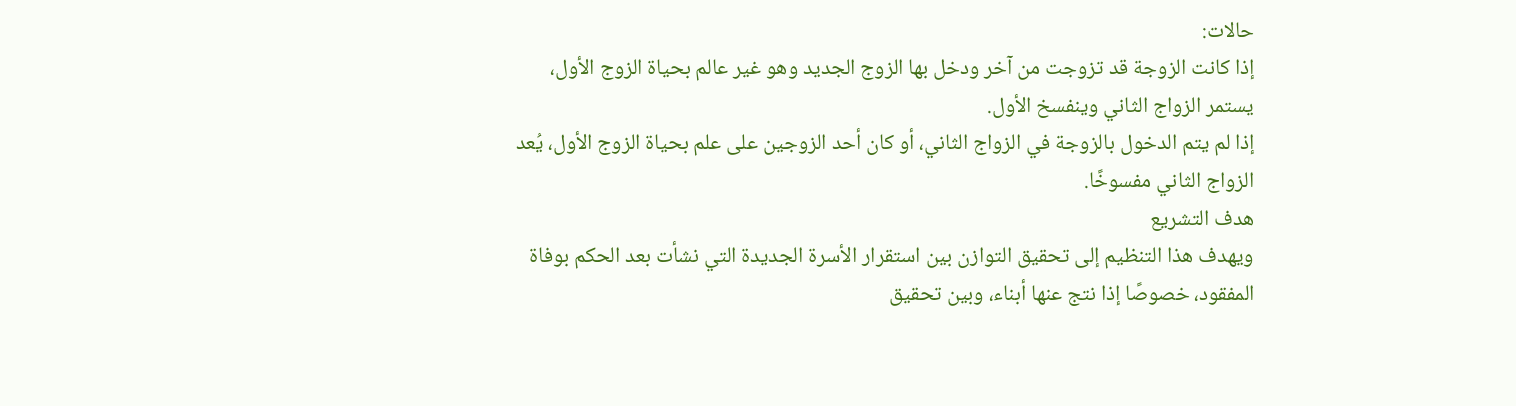حالات:
إذا كانت الزوجة قد تزوجت من آخر ودخل بها الزوج الجديد وهو غير عالم بحياة الزوج الأول، يستمر الزواج الثاني وينفسخ الأول.
إذا لم يتم الدخول بالزوجة في الزواج الثاني، أو كان أحد الزوجين على علم بحياة الزوج الأول، يُعد الزواج الثاني مفسوخًا.
هدف التشريع
ويهدف هذا التنظيم إلى تحقيق التوازن بين استقرار الأسرة الجديدة التي نشأت بعد الحكم بوفاة المفقود، خصوصًا إذا نتج عنها أبناء، وبين تحقيق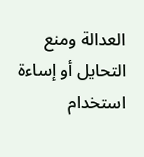العدالة ومنع التحايل أو إساءة استخدام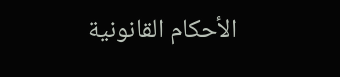الأحكام القانونية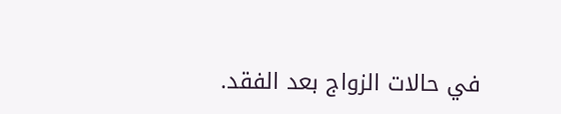في حالات الزواج بعد الفقد.